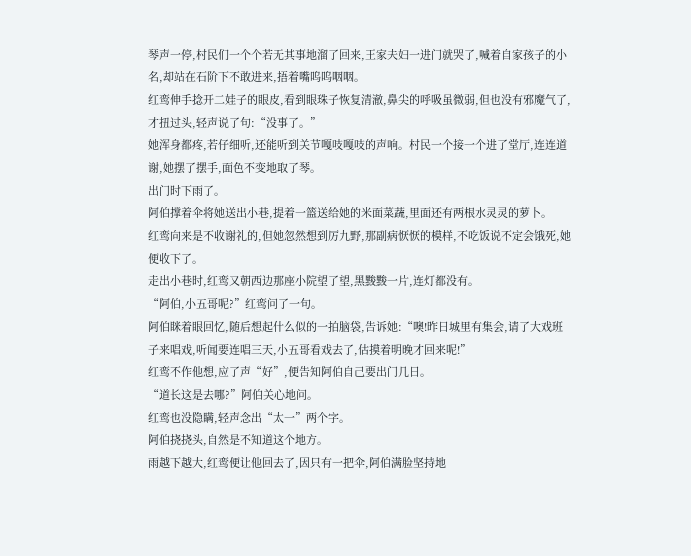琴声一停,村民们一个个若无其事地溜了回来,王家夫妇一进门就哭了,喊着自家孩子的小名,却站在石阶下不敢进来,捂着嘴呜呜咽咽。
红鸾伸手捻开二娃子的眼皮,看到眼珠子恢复清澈,鼻尖的呼吸虽微弱,但也没有邪魔气了,才扭过头,轻声说了句:“没事了。”
她浑身都疼,若仔细听,还能听到关节嘎吱嘎吱的声响。村民一个接一个进了堂厅,连连道谢,她摆了摆手,面色不变地取了琴。
出门时下雨了。
阿伯撑着伞将她送出小巷,提着一篮送给她的米面菜蔬,里面还有两根水灵灵的萝卜。
红鸾向来是不收谢礼的,但她忽然想到厉九野,那副病恹恹的模样,不吃饭说不定会饿死,她便收下了。
走出小巷时,红鸾又朝西边那座小院望了望,黑黢黢一片,连灯都没有。
“阿伯,小五哥呢?”红鸾问了一句。
阿伯眯着眼回忆,随后想起什么似的一拍脑袋,告诉她:“噢!昨日城里有集会,请了大戏班子来唱戏,听闻要连唱三天,小五哥看戏去了,估摸着明晚才回来呢!”
红鸾不作他想,应了声“好”,便告知阿伯自己要出门几日。
“道长这是去哪?”阿伯关心地问。
红鸾也没隐瞒,轻声念出“太一”两个字。
阿伯挠挠头,自然是不知道这个地方。
雨越下越大,红鸾便让他回去了,因只有一把伞,阿伯满脸坚持地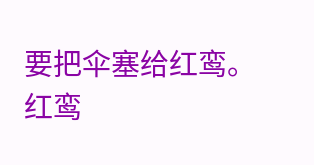要把伞塞给红鸾。
红鸾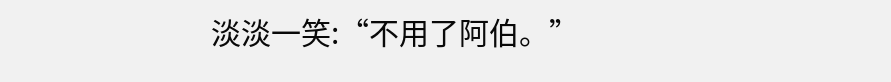淡淡一笑:“不用了阿伯。”